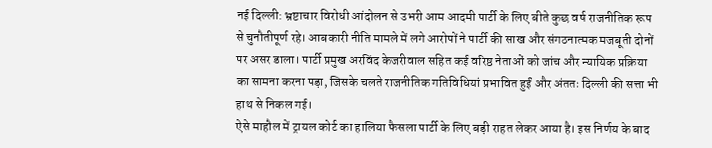नई दिल्ली: भ्रष्टाचार विरोधी आंदोलन से उभरी आम आदमी पार्टी के लिए बीते कुछ वर्ष राजनीतिक रूप से चुनौतीपूर्ण रहे। आबकारी नीति मामले में लगे आरोपों ने पार्टी की साख और संगठनात्मक मजबूती दोनों पर असर डाला। पार्टी प्रमुख अरविंद केजरीवाल सहित कई वरिष्ठ नेताओं को जांच और न्यायिक प्रक्रिया का सामना करना पड़ा, जिसके चलते राजनीतिक गतिविधियां प्रभावित हुईं और अंततः दिल्ली की सत्ता भी हाथ से निकल गई।
ऐसे माहौल में ट्रायल कोर्ट का हालिया फैसला पार्टी के लिए बड़ी राहत लेकर आया है। इस निर्णय के बाद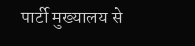पार्टी मुख्यालय से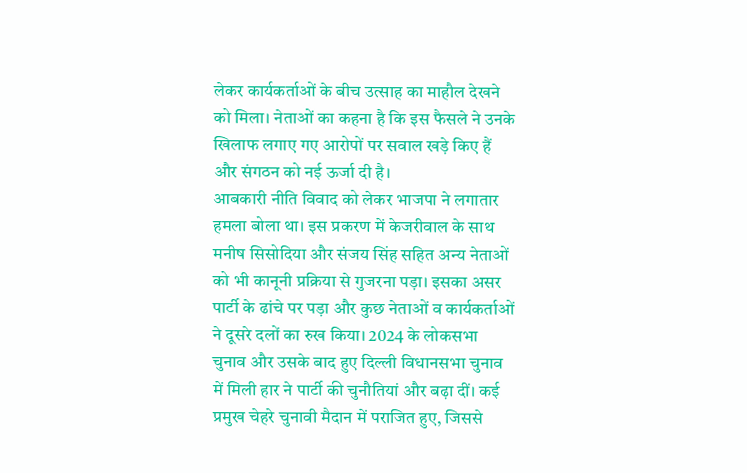लेकर कार्यकर्ताओं के बीच उत्साह का माहौल देखने को मिला। नेताओं का कहना है कि इस फैसले ने उनके खिलाफ लगाए गए आरोपों पर सवाल खड़े किए हैं और संगठन को नई ऊर्जा दी है।
आबकारी नीति विवाद को लेकर भाजपा ने लगातार हमला बोला था। इस प्रकरण में केजरीवाल के साथ मनीष सिसोदिया और संजय सिंह सहित अन्य नेताओं को भी कानूनी प्रक्रिया से गुजरना पड़ा। इसका असर पार्टी के ढांचे पर पड़ा और कुछ नेताओं व कार्यकर्ताओं ने दूसरे दलों का रुख किया। 2024 के लोकसभा चुनाव और उसके बाद हुए दिल्ली विधानसभा चुनाव में मिली हार ने पार्टी की चुनौतियां और बढ़ा दीं। कई प्रमुख चेहरे चुनावी मैदान में पराजित हुए, जिससे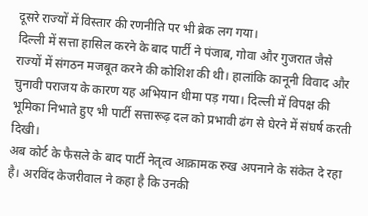दूसरे राज्यों में विस्तार की रणनीति पर भी ब्रेक लग गया।
दिल्ली में सत्ता हासिल करने के बाद पार्टी ने पंजाब, गोवा और गुजरात जैसे राज्यों में संगठन मजबूत करने की कोशिश की थी। हालांकि कानूनी विवाद और चुनावी पराजय के कारण यह अभियान धीमा पड़ गया। दिल्ली में विपक्ष की भूमिका निभाते हुए भी पार्टी सत्तारूढ़ दल को प्रभावी ढंग से घेरने में संघर्ष करती दिखी।
अब कोर्ट के फैसले के बाद पार्टी नेतृत्व आक्रामक रुख अपनाने के संकेत दे रहा है। अरविंद केजरीवाल ने कहा है कि उनकी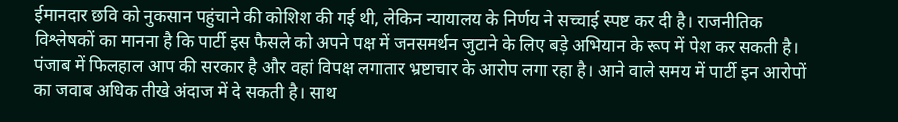ईमानदार छवि को नुकसान पहुंचाने की कोशिश की गई थी, लेकिन न्यायालय के निर्णय ने सच्चाई स्पष्ट कर दी है। राजनीतिक विश्लेषकों का मानना है कि पार्टी इस फैसले को अपने पक्ष में जनसमर्थन जुटाने के लिए बड़े अभियान के रूप में पेश कर सकती है।
पंजाब में फिलहाल आप की सरकार है और वहां विपक्ष लगातार भ्रष्टाचार के आरोप लगा रहा है। आने वाले समय में पार्टी इन आरोपों का जवाब अधिक तीखे अंदाज में दे सकती है। साथ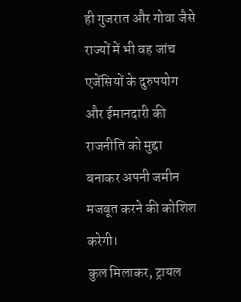ही गुजरात और गोवा जैसे राज्यों में भी वह जांच एजेंसियों के दुरुपयोग और ईमानदारी की राजनीति को मुद्दा बनाकर अपनी जमीन मजबूत करने की कोशिश करेगी।
कुल मिलाकर, ट्रायल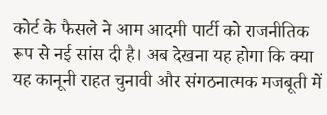कोर्ट के फैसले ने आम आदमी पार्टी को राजनीतिक रूप से नई सांस दी है। अब देखना यह होगा कि क्या यह कानूनी राहत चुनावी और संगठनात्मक मजबूती में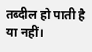तब्दील हो पाती है या नहीं।